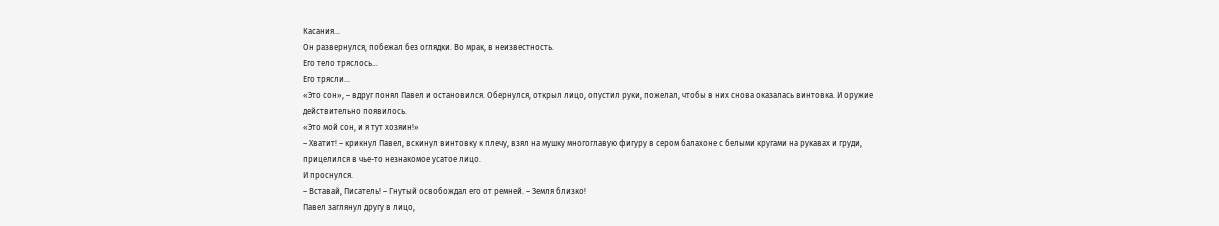Касания…
Он развернулся, побежал без оглядки. Во мрак, в неизвестность.
Его тело тряслось…
Его трясли…
«Это сон», – вдруг понял Павел и остановился. Обернулся, открыл лицо, опустил руки, пожелал, чтобы в них снова оказалась винтовка. И оружие действительно появилось.
«Это мой сон, и я тут хозяин!»
– Хватит! – крикнул Павел, вскинул винтовку к плечу, взял на мушку многоглавую фигуру в сером балахоне с белыми кругами на рукавах и груди, прицелился в чье-то незнакомое усатое лицо.
И проснулся.
– Вставай, Писатель! – Гнутый освобождал его от ремней. – Земля близко!
Павел заглянул другу в лицо,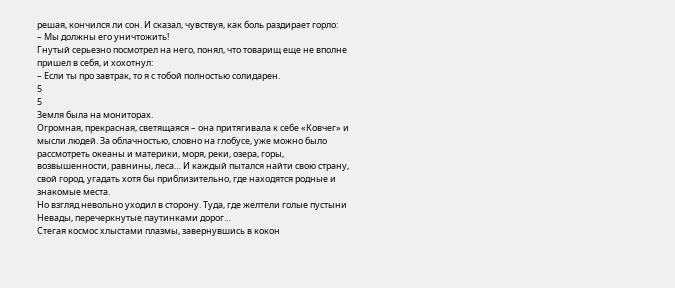решая, кончился ли сон. И сказал, чувствуя, как боль раздирает горло:
– Мы должны его уничтожить!
Гнутый серьезно посмотрел на него, понял, что товарищ еще не вполне пришел в себя, и хохотнул:
– Если ты про завтрак, то я с тобой полностью солидарен.
5
5
Земля была на мониторах.
Огромная, прекрасная, светящаяся – она притягивала к себе «Ковчег» и мысли людей. За облачностью, словно на глобусе, уже можно было рассмотреть океаны и материки, моря, реки, озера, горы, возвышенности, равнины, леса… И каждый пытался найти свою страну, свой город, угадать хотя бы приблизительно, где находятся родные и знакомые места.
Но взгляд невольно уходил в сторону. Туда, где желтели голые пустыни Невады, перечеркнутые паутинками дорог…
Стегая космос хлыстами плазмы, завернувшись в кокон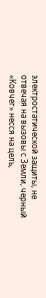электростатической защиты, не отвечая на вызовы с Земли, черный «Ковчег» несся на цель,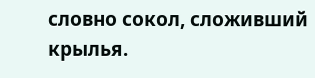словно сокол, сложивший крылья.